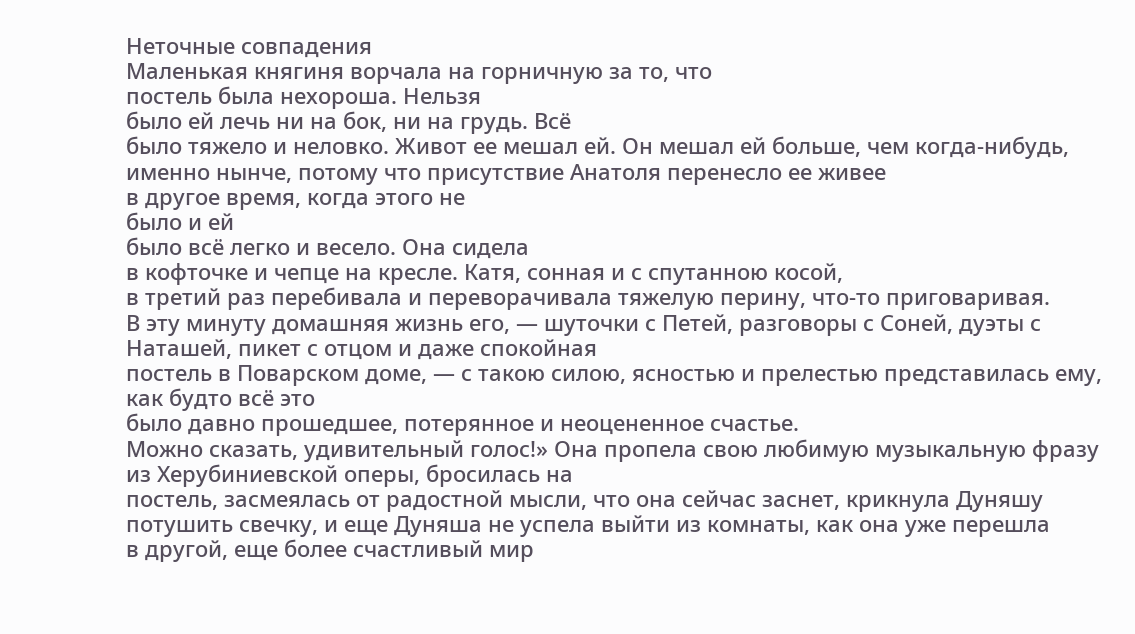Неточные совпадения
Маленькая княгиня ворчала на горничную за то, что
постель была нехороша. Нельзя
было ей лечь ни на бок, ни на грудь. Всё
было тяжело и неловко. Живот ее мешал ей. Он мешал ей больше, чем когда-нибудь, именно нынче, потому что присутствие Анатоля перенесло ее живее
в другое время, когда этого не
было и ей
было всё легко и весело. Она сидела
в кофточке и чепце на кресле. Катя, сонная и с спутанною косой,
в третий раз перебивала и переворачивала тяжелую перину, что-то приговаривая.
В эту минуту домашняя жизнь его, — шуточки с Петей, разговоры с Соней, дуэты с Наташей, пикет с отцом и даже спокойная
постель в Поварском доме, — с такою силою, ясностью и прелестью представилась ему, как будто всё это
было давно прошедшее, потерянное и неоцененное счастье.
Можно сказать, удивительный голос!» Она пропела свою любимую музыкальную фразу из Херубиниевской оперы, бросилась на
постель, засмеялась от радостной мысли, что она сейчас заснет, крикнула Дуняшу потушить свечку, и еще Дуняша не успела выйти из комнаты, как она уже перешла
в другой, еще более счастливый мир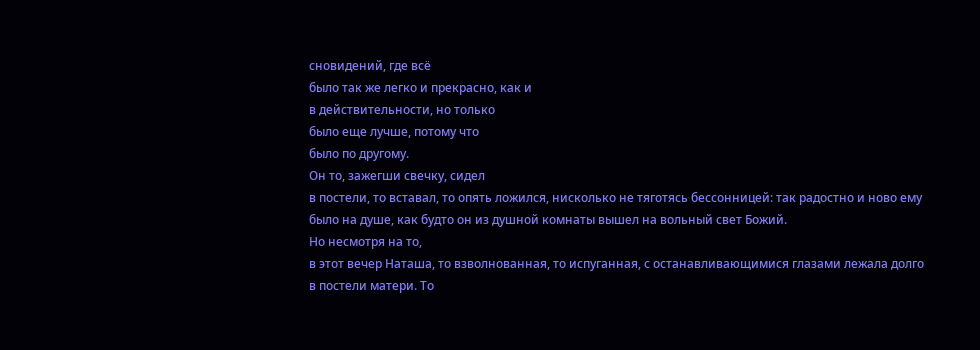сновидений, где всё
было так же легко и прекрасно, как и
в действительности, но только
было еще лучше, потому что
было по другому.
Он то, зажегши свечку, сидел
в постели, то вставал, то опять ложился, нисколько не тяготясь бессонницей: так радостно и ново ему
было на душе, как будто он из душной комнаты вышел на вольный свет Божий.
Но несмотря на то,
в этот вечер Наташа, то взволнованная, то испуганная, с останавливающимися глазами лежала долго
в постели матери. То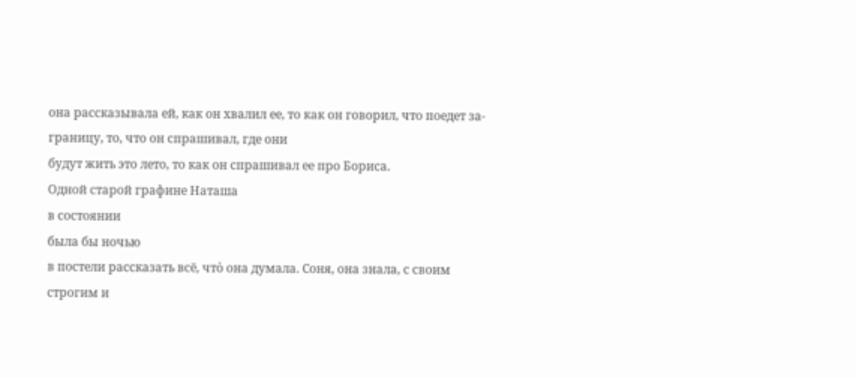она рассказывала ей, как он хвалил ее, то как он говорил, что поедет за-границу, то, что он спрашивал, где они
будут жить это лето, то как он спрашивал ее про Бориса.
Одной старой графине Наташа
в состоянии
была бы ночью
в постели рассказать всё, что́ она думала. Соня, она знала, с своим строгим и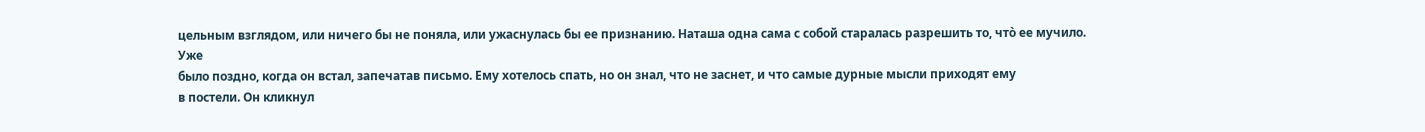цельным взглядом, или ничего бы не поняла, или ужаснулась бы ее признанию. Наташа одна сама с собой старалась разрешить то, что̀ ее мучило.
Уже
было поздно, когда он встал, запечатав письмо. Ему хотелось спать, но он знал, что не заснет, и что самые дурные мысли приходят ему
в постели. Он кликнул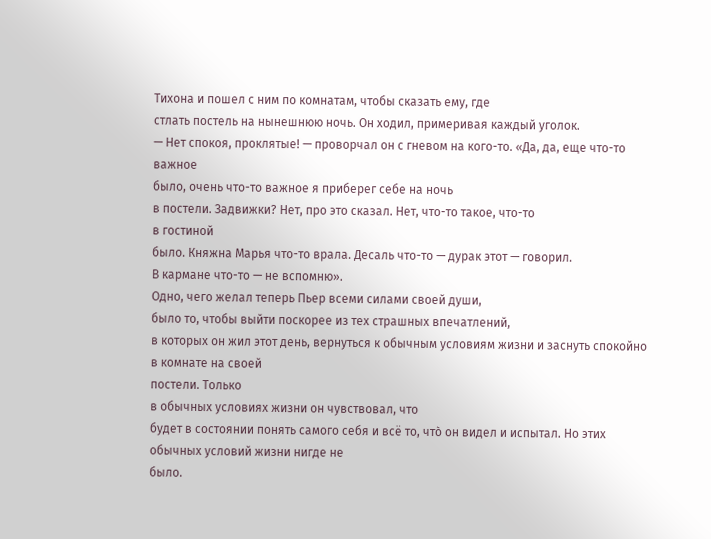Тихона и пошел с ним по комнатам, чтобы сказать ему, где
стлать постель на нынешнюю ночь. Он ходил, примеривая каждый уголок.
— Нет спокоя, проклятые! — проворчал он с гневом на кого-то. «Да, да, еще что-то важное
было, очень что-то важное я приберег себе на ночь
в постели. Задвижки? Нет, про это сказал. Нет, что-то такое, что-то
в гостиной
было. Княжна Марья что-то врала. Десаль что-то — дурак этот — говорил.
В кармане что-то — не вспомню».
Одно, чего желал теперь Пьер всеми силами своей души,
было то, чтобы выйти поскорее из тех страшных впечатлений,
в которых он жил этот день, вернуться к обычным условиям жизни и заснуть спокойно
в комнате на своей
постели. Только
в обычных условиях жизни он чувствовал, что
будет в состоянии понять самого себя и всё то, что̀ он видел и испытал. Но этих обычных условий жизни нигде не
было.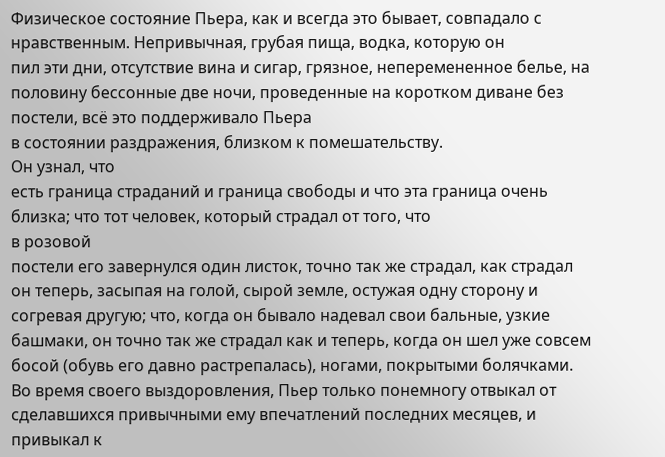Физическое состояние Пьера, как и всегда это бывает, совпадало с нравственным. Непривычная, грубая пища, водка, которую он
пил эти дни, отсутствие вина и сигар, грязное, неперемененное белье, на половину бессонные две ночи, проведенные на коротком диване без
постели, всё это поддерживало Пьера
в состоянии раздражения, близком к помешательству.
Он узнал, что
есть граница страданий и граница свободы и что эта граница очень близка; что тот человек, который страдал от того, что
в розовой
постели его завернулся один листок, точно так же страдал, как страдал он теперь, засыпая на голой, сырой земле, остужая одну сторону и согревая другую; что, когда он бывало надевал свои бальные, узкие башмаки, он точно так же страдал как и теперь, когда он шел уже совсем босой (обувь его давно растрепалась), ногами, покрытыми болячками.
Во время своего выздоровления, Пьер только понемногу отвыкал от сделавшихся привычными ему впечатлений последних месяцев, и привыкал к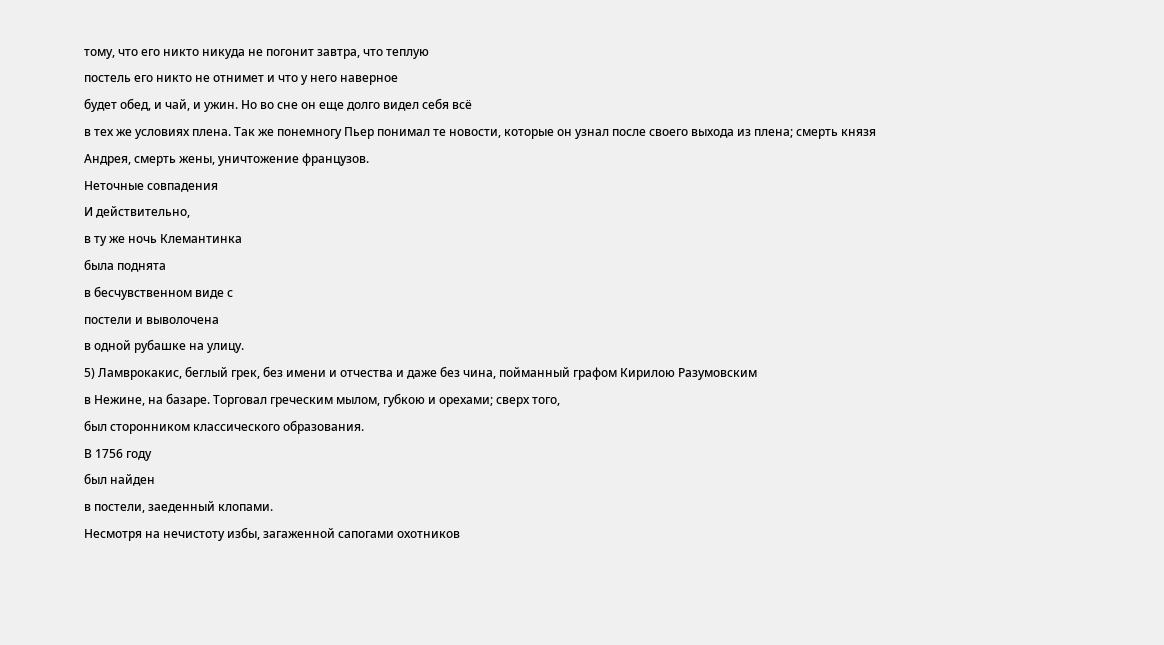тому, что его никто никуда не погонит завтра, что теплую
постель его никто не отнимет и что у него наверное
будет обед, и чай, и ужин. Но во сне он еще долго видел себя всё
в тех же условиях плена. Так же понемногу Пьер понимал те новости, которые он узнал после своего выхода из плена; смерть князя Андрея, смерть жены, уничтожение французов.
Неточные совпадения
И действительно,
в ту же ночь Клемантинка
была поднята
в бесчувственном виде с
постели и выволочена
в одной рубашке на улицу.
5) Ламврокакис, беглый грек, без имени и отчества и даже без чина, пойманный графом Кирилою Разумовским
в Нежине, на базаре. Торговал греческим мылом, губкою и орехами; сверх того,
был сторонником классического образования.
В 1756 году
был найден
в постели, заеденный клопами.
Несмотря на нечистоту избы, загаженной сапогами охотников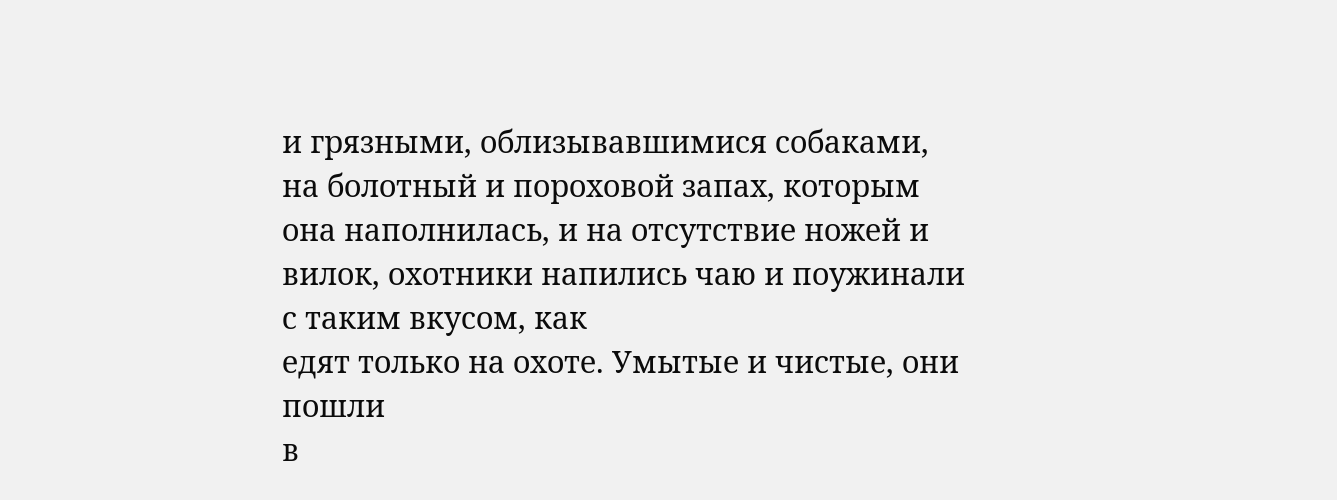и грязными, облизывавшимися собаками, на болотный и пороховой запах, которым она наполнилась, и на отсутствие ножей и вилок, охотники напились чаю и поужинали с таким вкусом, как
едят только на охоте. Умытые и чистые, они пошли
в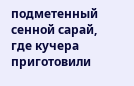подметенный сенной сарай, где кучера приготовили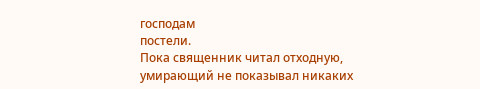господам
постели.
Пока священник читал отходную, умирающий не показывал никаких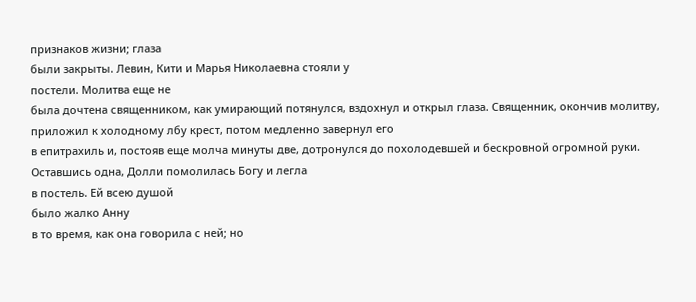признаков жизни; глаза
были закрыты. Левин, Кити и Марья Николаевна стояли у
постели. Молитва еще не
была дочтена священником, как умирающий потянулся, вздохнул и открыл глаза. Священник, окончив молитву, приложил к холодному лбу крест, потом медленно завернул его
в епитрахиль и, постояв еще молча минуты две, дотронулся до похолодевшей и бескровной огромной руки.
Оставшись одна, Долли помолилась Богу и легла
в постель. Ей всею душой
было жалко Анну
в то время, как она говорила с ней; но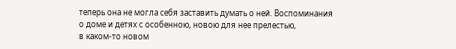теперь она не могла себя заставить думать о ней. Воспоминания о доме и детях с особенною, новою для нее прелестью,
в каком-то новом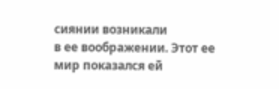сиянии возникали
в ее воображении. Этот ее мир показался ей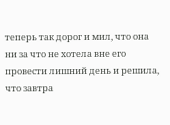теперь так дорог и мил, что она ни за что не хотела вне его провести лишний день и решила, что завтра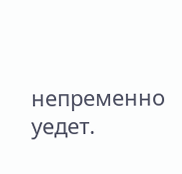непременно уедет.